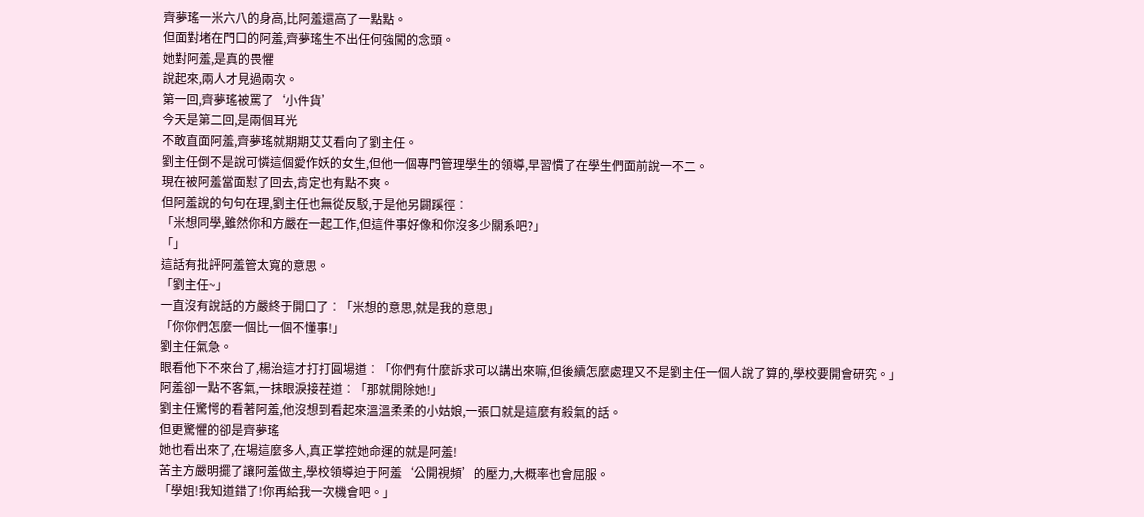齊夢瑤一米六八的身高,比阿羞還高了一點點。
但面對堵在門口的阿羞,齊夢瑤生不出任何強闖的念頭。
她對阿羞,是真的畏懼
說起來,兩人才見過兩次。
第一回,齊夢瑤被罵了‘小件貨’
今天是第二回,是兩個耳光
不敢直面阿羞,齊夢瑤就期期艾艾看向了劉主任。
劉主任倒不是說可憐這個愛作妖的女生,但他一個專門管理學生的領導,早習慣了在學生們面前說一不二。
現在被阿羞當面懟了回去,肯定也有點不爽。
但阿羞說的句句在理,劉主任也無從反駁,于是他另闢蹊徑︰
「米想同學,雖然你和方嚴在一起工作,但這件事好像和你沒多少關系吧?」
「」
這話有批評阿羞管太寬的意思。
「劉主任~」
一直沒有說話的方嚴終于開口了︰「米想的意思,就是我的意思」
「你你們怎麼一個比一個不懂事!」
劉主任氣急。
眼看他下不來台了,楊治這才打打圓場道︰「你們有什麼訴求可以講出來嘛,但後續怎麼處理又不是劉主任一個人說了算的,學校要開會研究。」
阿羞卻一點不客氣,一抹眼淚接茬道︰「那就開除她!」
劉主任驚愕的看著阿羞,他沒想到看起來溫溫柔柔的小姑娘,一張口就是這麼有殺氣的話。
但更驚懼的卻是齊夢瑤
她也看出來了,在場這麼多人,真正掌控她命運的就是阿羞!
苦主方嚴明擺了讓阿羞做主,學校領導迫于阿羞‘公開視頻’的壓力,大概率也會屈服。
「學姐!我知道錯了!你再給我一次機會吧。」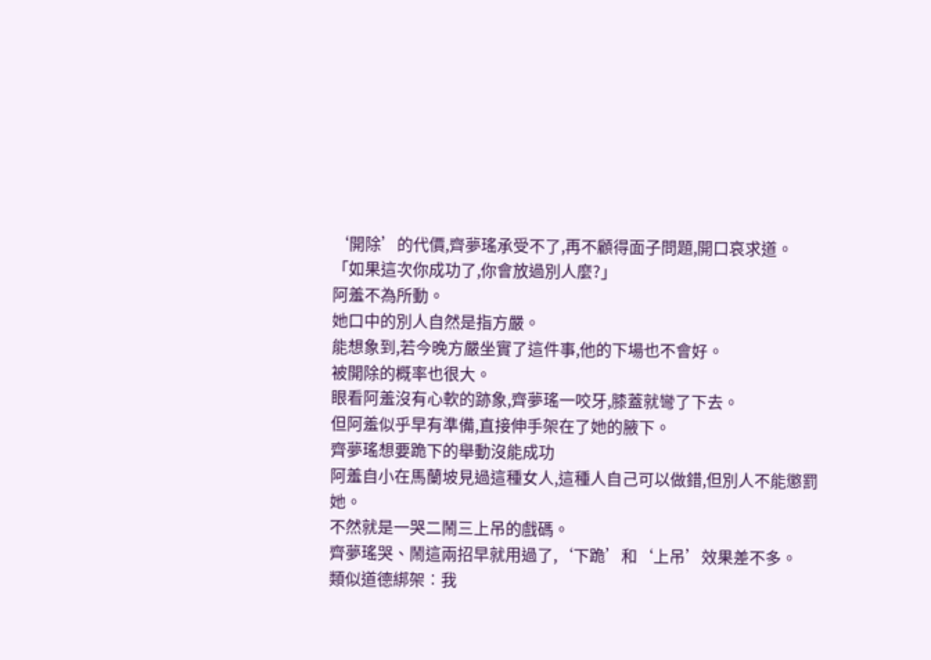‘開除’的代價,齊夢瑤承受不了,再不顧得面子問題,開口哀求道。
「如果這次你成功了,你會放過別人麼?」
阿羞不為所動。
她口中的別人自然是指方嚴。
能想象到,若今晚方嚴坐實了這件事,他的下場也不會好。
被開除的概率也很大。
眼看阿羞沒有心軟的跡象,齊夢瑤一咬牙,膝蓋就彎了下去。
但阿羞似乎早有準備,直接伸手架在了她的腋下。
齊夢瑤想要跪下的舉動沒能成功
阿羞自小在馬蘭坡見過這種女人,這種人自己可以做錯,但別人不能懲罰她。
不然就是一哭二鬧三上吊的戲碼。
齊夢瑤哭、鬧這兩招早就用過了,‘下跪’和‘上吊’效果差不多。
類似道德綁架︰我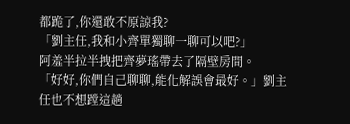都跪了,你還敢不原諒我?
「劉主任,我和小齊單獨聊一聊可以吧?」
阿羞半拉半拽把齊夢瑤帶去了隔壁房間。
「好好,你們自己聊聊,能化解誤會最好。」劉主任也不想蹚這趟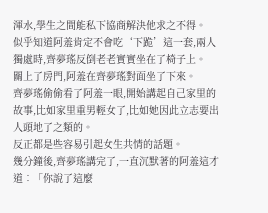渾水,學生之間能私下協商解決他求之不得。
似乎知道阿羞肯定不會吃‘下跪’這一套,兩人獨處時,齊夢瑤反倒老老實實坐在了椅子上。
關上了房門,阿羞在齊夢瑤對面坐了下來。
齊夢瑤偷偷看了阿羞一眼,開始講起自己家里的故事,比如家里重男輕女了,比如她因此立志要出人頭地了之類的。
反正都是些容易引起女生共情的話題。
幾分鐘後,齊夢瑤講完了,一直沉默著的阿羞這才道︰「你說了這麼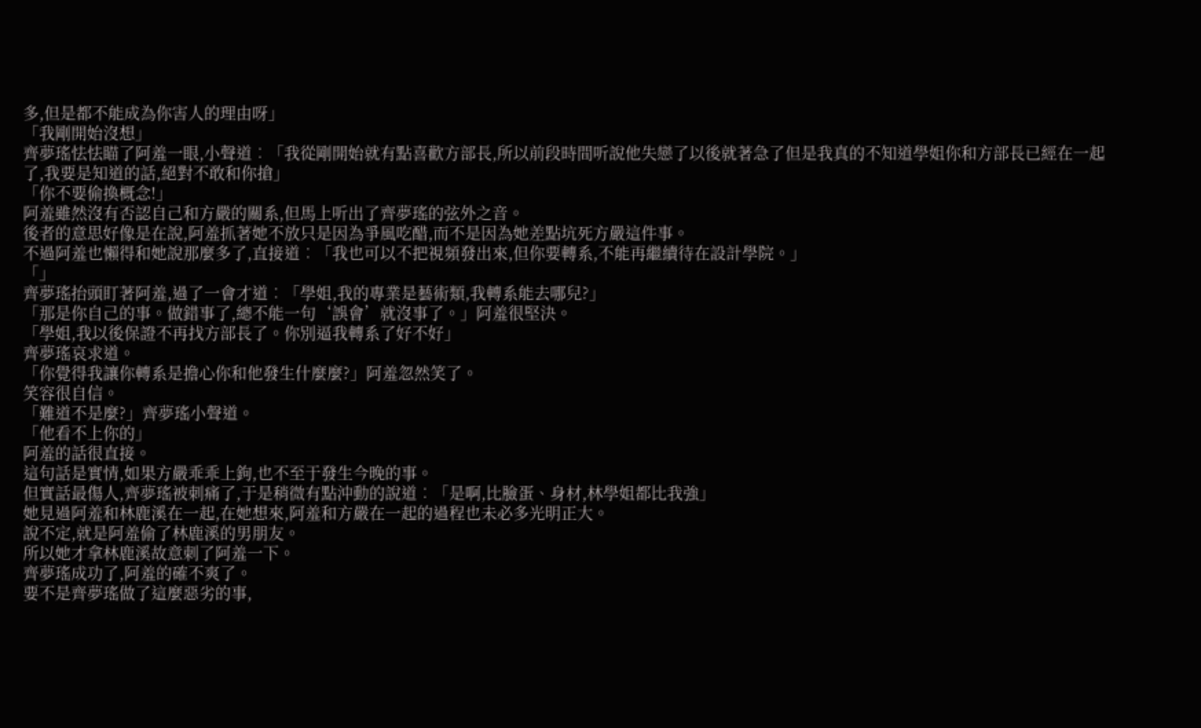多,但是都不能成為你害人的理由呀」
「我剛開始沒想」
齊夢瑤怯怯瞄了阿羞一眼,小聲道︰「我從剛開始就有點喜歡方部長,所以前段時間听說他失戀了以後就著急了但是我真的不知道學姐你和方部長已經在一起了,我要是知道的話,絕對不敢和你搶」
「你不要偷換概念!」
阿羞雖然沒有否認自己和方嚴的關系,但馬上听出了齊夢瑤的弦外之音。
後者的意思好像是在說,阿羞抓著她不放只是因為爭風吃醋,而不是因為她差點坑死方嚴這件事。
不過阿羞也懶得和她說那麼多了,直接道︰「我也可以不把視頻發出來,但你要轉系,不能再繼續待在設計學院。」
「」
齊夢瑤抬頭盯著阿羞,過了一會才道︰「學姐,我的專業是藝術類,我轉系能去哪兒?」
「那是你自己的事。做錯事了,總不能一句‘誤會’就沒事了。」阿羞很堅決。
「學姐,我以後保證不再找方部長了。你別逼我轉系了好不好」
齊夢瑤哀求道。
「你覺得我讓你轉系是擔心你和他發生什麼麼?」阿羞忽然笑了。
笑容很自信。
「難道不是麼?」齊夢瑤小聲道。
「他看不上你的」
阿羞的話很直接。
這句話是實情,如果方嚴乖乖上鉤,也不至于發生今晚的事。
但實話最傷人,齊夢瑤被刺痛了,于是稍微有點沖動的說道︰「是啊,比臉蛋、身材,林學姐都比我強」
她見過阿羞和林鹿溪在一起,在她想來,阿羞和方嚴在一起的過程也未必多光明正大。
說不定,就是阿羞偷了林鹿溪的男朋友。
所以她才拿林鹿溪故意刺了阿羞一下。
齊夢瑤成功了,阿羞的確不爽了。
要不是齊夢瑤做了這麼惡劣的事,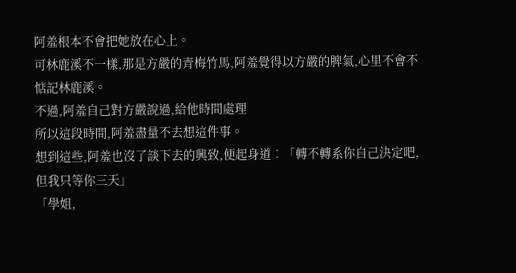阿羞根本不會把她放在心上。
可林鹿溪不一樣,那是方嚴的青梅竹馬,阿羞覺得以方嚴的脾氣,心里不會不惦記林鹿溪。
不過,阿羞自己對方嚴說過,給他時間處理
所以這段時間,阿羞盡量不去想這件事。
想到這些,阿羞也沒了談下去的興致,便起身道︰「轉不轉系你自己決定吧,但我只等你三天」
「學姐,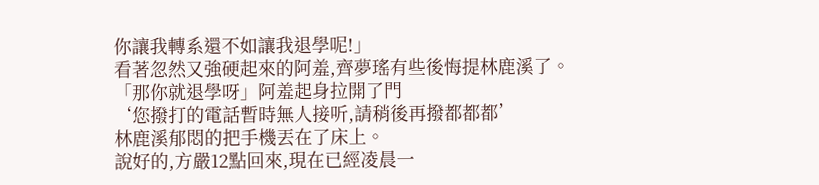你讓我轉系還不如讓我退學呢!」
看著忽然又強硬起來的阿羞,齊夢瑤有些後悔提林鹿溪了。
「那你就退學呀」阿羞起身拉開了門
‘您撥打的電話暫時無人接听,請稍後再撥都都都’
林鹿溪郁悶的把手機丟在了床上。
說好的,方嚴12點回來,現在已經凌晨一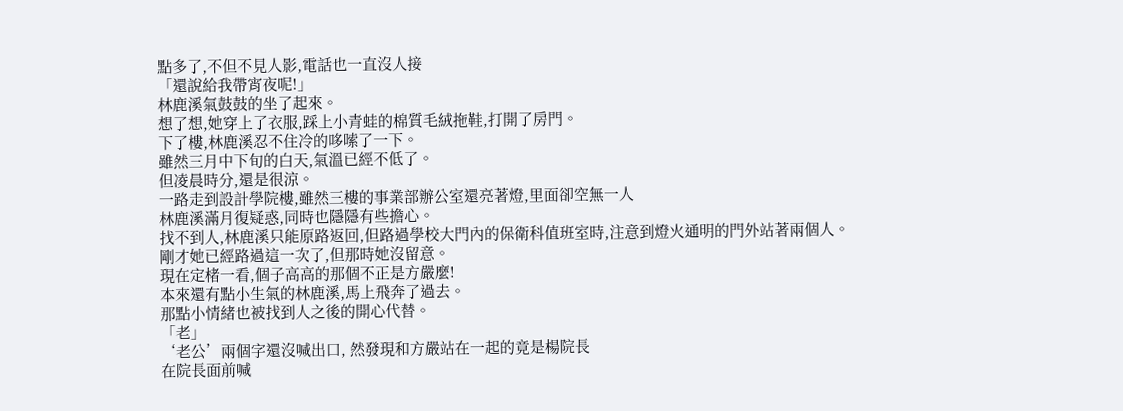點多了,不但不見人影,電話也一直沒人接
「還說給我帶宵夜呢!」
林鹿溪氣鼓鼓的坐了起來。
想了想,她穿上了衣服,踩上小青蛙的棉質毛絨拖鞋,打開了房門。
下了樓,林鹿溪忍不住冷的哆嗦了一下。
雖然三月中下旬的白天,氣溫已經不低了。
但凌晨時分,還是很涼。
一路走到設計學院樓,雖然三樓的事業部辦公室還亮著燈,里面卻空無一人
林鹿溪滿月復疑惑,同時也隱隱有些擔心。
找不到人,林鹿溪只能原路返回,但路過學校大門內的保衛科值班室時,注意到燈火通明的門外站著兩個人。
剛才她已經路過這一次了,但那時她沒留意。
現在定楮一看,個子高高的那個不正是方嚴麼!
本來還有點小生氣的林鹿溪,馬上飛奔了過去。
那點小情緒也被找到人之後的開心代替。
「老」
‘老公’兩個字還沒喊出口, 然發現和方嚴站在一起的竟是楊院長
在院長面前喊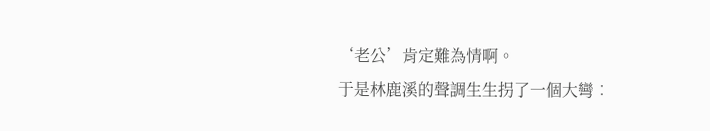‘老公’肯定難為情啊。
于是林鹿溪的聲調生生拐了一個大彎︰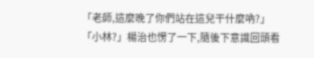「老師,這麼晚了你們站在這兒干什麼吶?」
「小林?」楊治也愣了一下,隨後下意識回頭看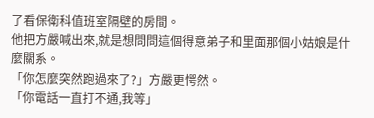了看保衛科值班室隔壁的房間。
他把方嚴喊出來,就是想問問這個得意弟子和里面那個小姑娘是什麼關系。
「你怎麼突然跑過來了?」方嚴更愕然。
「你電話一直打不通,我等」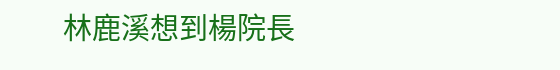林鹿溪想到楊院長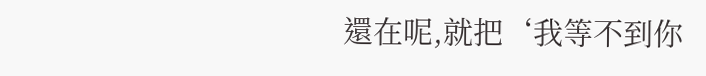還在呢,就把‘我等不到你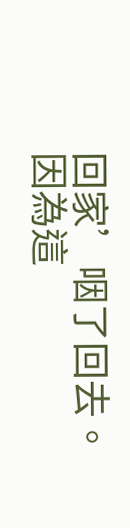回家’咽了回去。
因為這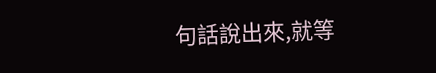句話說出來,就等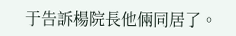于告訴楊院長他倆同居了。